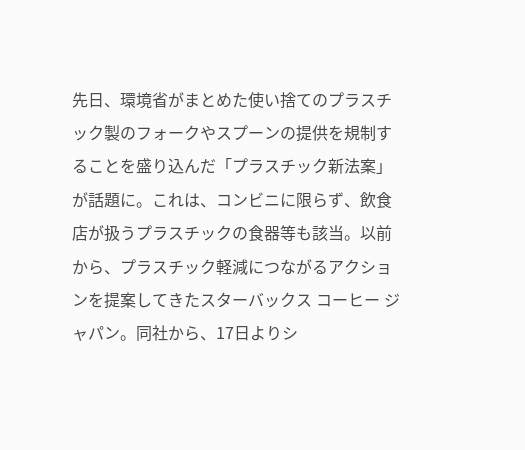先日、環境省がまとめた使い捨てのプラスチック製のフォークやスプーンの提供を規制することを盛り込んだ「プラスチック新法案」が話題に。これは、コンビニに限らず、飲食店が扱うプラスチックの食器等も該当。以前から、プラスチック軽減につながるアクションを提案してきたスターバックス コーヒー ジャパン。同社から、17日よりシ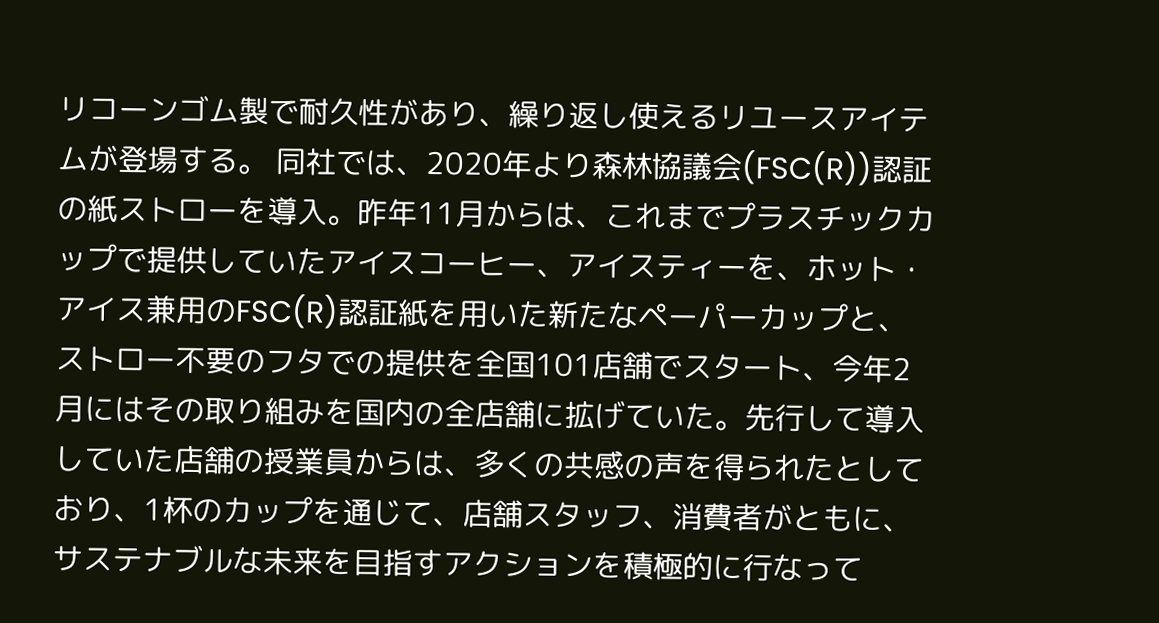リコーンゴム製で耐久性があり、繰り返し使えるリユースアイテムが登場する。 同社では、2020年より森林協議会(FSC(R))認証の紙ストローを導入。昨年11月からは、これまでプラスチックカップで提供していたアイスコーヒー、アイスティーを、ホット・アイス兼用のFSC(R)認証紙を用いた新たなペーパーカップと、ストロー不要のフタでの提供を全国101店舗でスタート、今年2月にはその取り組みを国内の全店舗に拡げていた。先行して導入していた店舗の授業員からは、多くの共感の声を得られたとしており、1杯のカップを通じて、店舗スタッフ、消費者がともに、サステナブルな未来を目指すアクションを積極的に行なって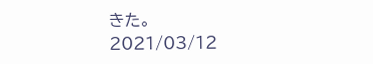きた。
2021/03/12